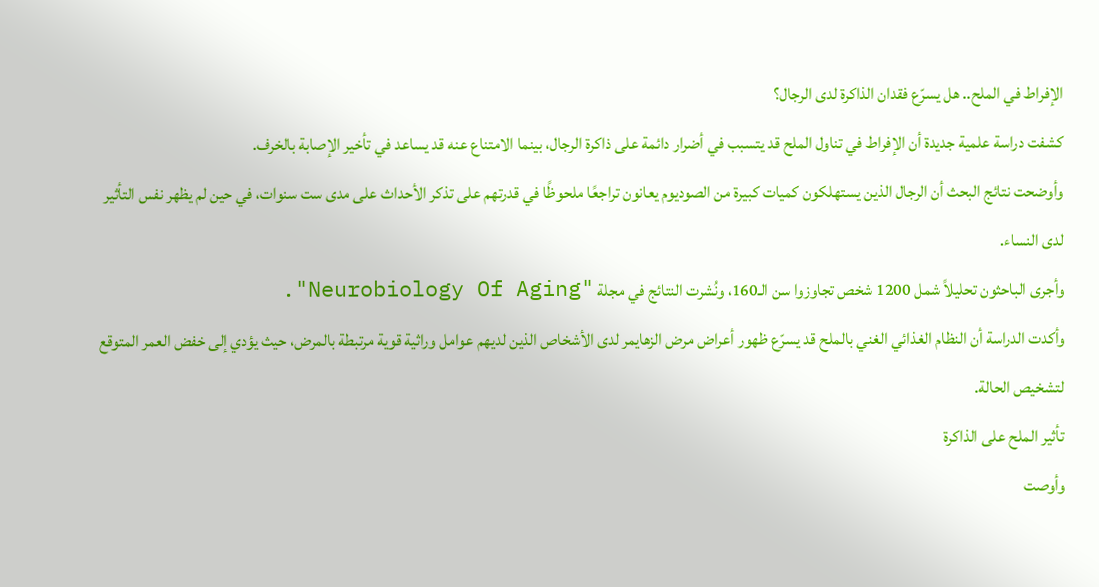الإفراط في الملح.. هل يسرّع فقدان الذاكرة لدى الرجال؟
كشفت دراسة علمية جديدة أن الإفراط في تناول الملح قد يتسبب في أضرار دائمة على ذاكرة الرجال، بينما الامتناع عنه قد يساعد في تأخير الإصابة بالخرف.
وأوضحت نتائج البحث أن الرجال الذين يستهلكون كميات كبيرة من الصوديوم يعانون تراجعًا ملحوظًا في قدرتهم على تذكر الأحداث على مدى ست سنوات، في حين لم يظهر نفس التأثير لدى النساء.
وأجرى الباحثون تحليلاً شمل 1200 شخص تجاوزوا سن الـ160، ونُشرت النتائج في مجلة "Neurobiology Of Aging".
وأكدت الدراسة أن النظام الغذائي الغني بالملح قد يسرّع ظهور أعراض مرض الزهايمر لدى الأشخاص الذين لديهم عوامل وراثية قوية مرتبطة بالمرض، حيث يؤدي إلى خفض العمر المتوقع لتشخيص الحالة.
تأثير الملح على الذاكرة
وأوصت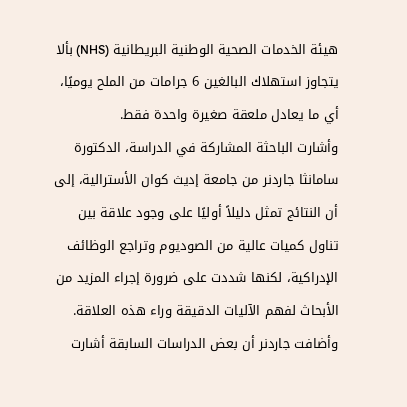هيئة الخدمات الصحية الوطنية البريطانية (NHS) بألا يتجاوز استهلاك البالغين 6 جرامات من الملح يوميًا، أي ما يعادل ملعقة صغيرة واحدة فقط.
وأشارت الباحثة المشاركة في الدراسة، الدكتورة سامانثا جاردنر من جامعة إديث كوان الأسترالية، إلى أن النتائج تمثل دليلاً أوليًا على وجود علاقة بين تناول كميات عالية من الصوديوم وتراجع الوظائف الإدراكية، لكنها شددت على ضرورة إجراء المزيد من الأبحاث لفهم الآليات الدقيقة وراء هذه العلاقة.
وأضافت جاردنر أن بعض الدراسات السابقة أشارت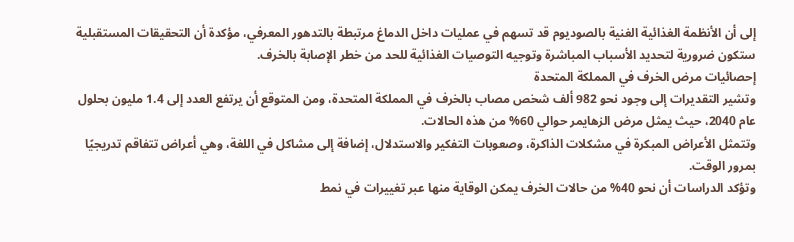إلى أن الأنظمة الغذائية الغنية بالصوديوم قد تسهم في عمليات داخل الدماغ مرتبطة بالتدهور المعرفي، مؤكدة أن التحقيقات المستقبلية ستكون ضرورية لتحديد الأسباب المباشرة وتوجيه التوصيات الغذائية للحد من خطر الإصابة بالخرف.
إحصائيات مرض الخرف في المملكة المتحدة
وتشير التقديرات إلى وجود نحو 982 ألف شخص مصاب بالخرف في المملكة المتحدة، ومن المتوقع أن يرتفع العدد إلى 1.4 مليون بحلول عام 2040، حيث يمثل مرض الزهايمر حوالي 60% من هذه الحالات.
وتتمثل الأعراض المبكرة في مشكلات الذاكرة، وصعوبات التفكير والاستدلال، إضافة إلى مشاكل في اللغة، وهي أعراض تتفاقم تدريجيًا بمرور الوقت.
وتؤكد الدراسات أن نحو 40% من حالات الخرف يمكن الوقاية منها عبر تغييرات في نمط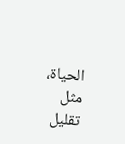الحياة، مثل تقليل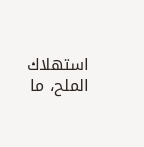استهلاك الملح، ما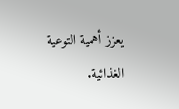يعزز أهمية التوعية الغذائية.